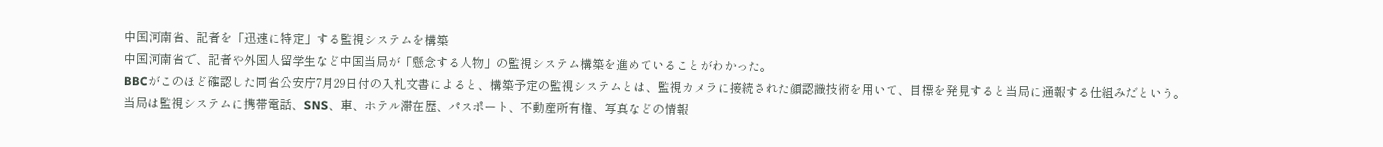中国河南省、記者を「迅速に特定」する監視システムを構築
中国河南省で、記者や外国人留学生など中国当局が「懸念する人物」の監視システム構築を進めていることがわかった。
BBCがこのほど確認した同省公安庁7月29日付の入札文書によると、構築予定の監視システムとは、監視カメラに接続された顔認識技術を用いて、目標を発見すると当局に通報する仕組みだという。
当局は監視システムに携帯電話、SNS、車、ホテル滞在歴、パスポート、不動産所有権、写真などの情報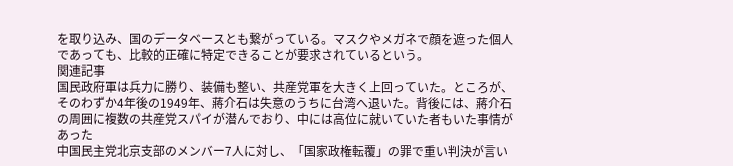を取り込み、国のデータベースとも繋がっている。マスクやメガネで顔を遮った個人であっても、比較的正確に特定できることが要求されているという。
関連記事
国民政府軍は兵力に勝り、装備も整い、共産党軍を大きく上回っていた。ところが、そのわずか4年後の1949年、蔣介石は失意のうちに台湾へ退いた。背後には、蔣介石の周囲に複数の共産党スパイが潜んでおり、中には高位に就いていた者もいた事情があった
中国民主党北京支部のメンバー7人に対し、「国家政権転覆」の罪で重い判決が言い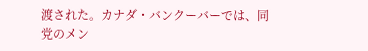渡された。カナダ・バンクーバーでは、同党のメン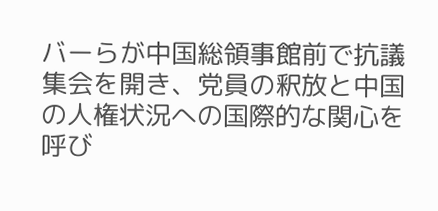バーらが中国総領事館前で抗議集会を開き、党員の釈放と中国の人権状況への国際的な関心を呼び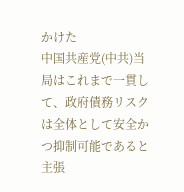かけた
中国共産党(中共)当局はこれまで一貫して、政府債務リスクは全体として安全かつ抑制可能であると主張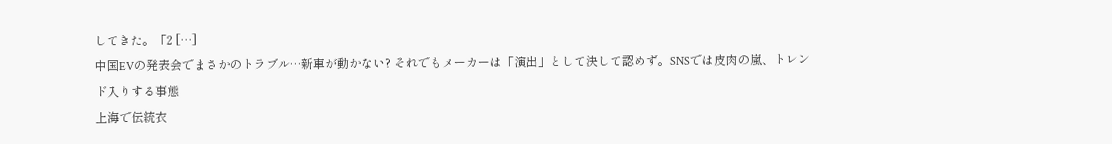してきた。「2 […]
中国EVの発表会でまさかのトラブル…新車が動かない? それでもメーカーは「演出」として決して認めず。SNSでは皮肉の嵐、トレンド入りする事態
上海で伝統衣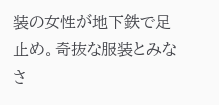装の女性が地下鉄で足止め。奇抜な服装とみなさ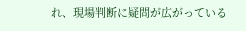れ、現場判断に疑問が広がっている